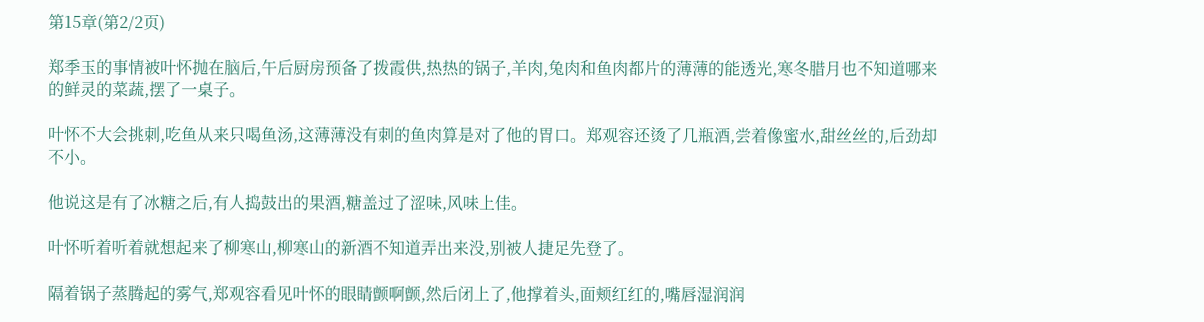第15章(第2/2页)

郑季玉的事情被叶怀抛在脑后,午后厨房预备了拨霞供,热热的锅子,羊肉,兔肉和鱼肉都片的薄薄的能透光,寒冬腊月也不知道哪来的鲜灵的菜蔬,摆了一桌子。

叶怀不大会挑刺,吃鱼从来只喝鱼汤,这薄薄没有刺的鱼肉算是对了他的胃口。郑观容还烫了几瓶酒,尝着像蜜水,甜丝丝的,后劲却不小。

他说这是有了冰糖之后,有人捣鼓出的果酒,糖盖过了涩味,风味上佳。

叶怀听着听着就想起来了柳寒山,柳寒山的新酒不知道弄出来没,别被人捷足先登了。

隔着锅子蒸腾起的雾气,郑观容看见叶怀的眼睛颤啊颤,然后闭上了,他撑着头,面颊红红的,嘴唇湿润润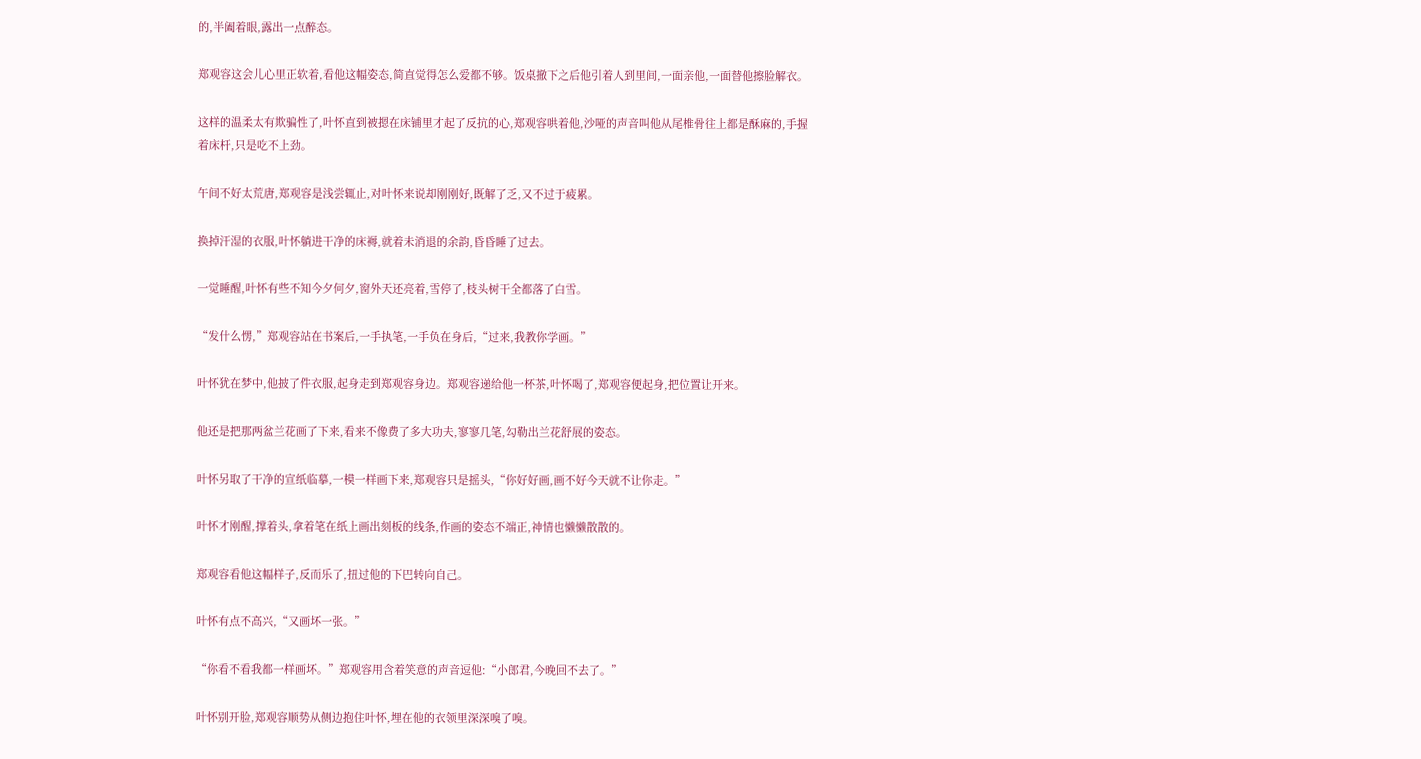的,半阖着眼,露出一点醉态。

郑观容这会儿心里正软着,看他这幅姿态,简直觉得怎么爱都不够。饭桌撤下之后他引着人到里间,一面亲他,一面替他擦脸解衣。

这样的温柔太有欺骗性了,叶怀直到被摁在床铺里才起了反抗的心,郑观容哄着他,沙哑的声音叫他从尾椎骨往上都是酥麻的,手握着床杆,只是吃不上劲。

午间不好太荒唐,郑观容是浅尝辄止,对叶怀来说却刚刚好,既解了乏,又不过于疲累。

换掉汗湿的衣服,叶怀躺进干净的床褥,就着未消退的余韵,昏昏睡了过去。

一觉睡醒,叶怀有些不知今夕何夕,窗外天还亮着,雪停了,枝头树干全都落了白雪。

“发什么愣,”郑观容站在书案后,一手执笔,一手负在身后,“过来,我教你学画。”

叶怀犹在梦中,他披了件衣服,起身走到郑观容身边。郑观容递给他一杯茶,叶怀喝了,郑观容便起身,把位置让开来。

他还是把那两盆兰花画了下来,看来不像费了多大功夫,寥寥几笔,勾勒出兰花舒展的姿态。

叶怀另取了干净的宣纸临摹,一模一样画下来,郑观容只是摇头,“你好好画,画不好今天就不让你走。”

叶怀才刚醒,撑着头,拿着笔在纸上画出刻板的线条,作画的姿态不端正,神情也懒懒散散的。

郑观容看他这幅样子,反而乐了,扭过他的下巴转向自己。

叶怀有点不高兴,“又画坏一张。”

“你看不看我都一样画坏。”郑观容用含着笑意的声音逗他:“小郎君,今晚回不去了。”

叶怀别开脸,郑观容顺势从侧边抱住叶怀,埋在他的衣领里深深嗅了嗅。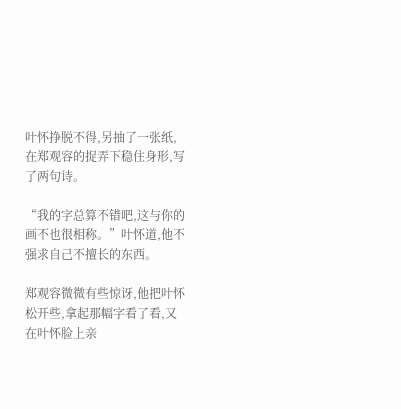叶怀挣脱不得,另抽了一张纸,在郑观容的捉弄下稳住身形,写了两句诗。

“我的字总算不错吧,这与你的画不也很相称。”叶怀道,他不强求自己不擅长的东西。

郑观容微微有些惊讶,他把叶怀松开些,拿起那幅字看了看,又在叶怀脸上亲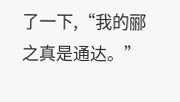了一下,“我的郦之真是通达。”